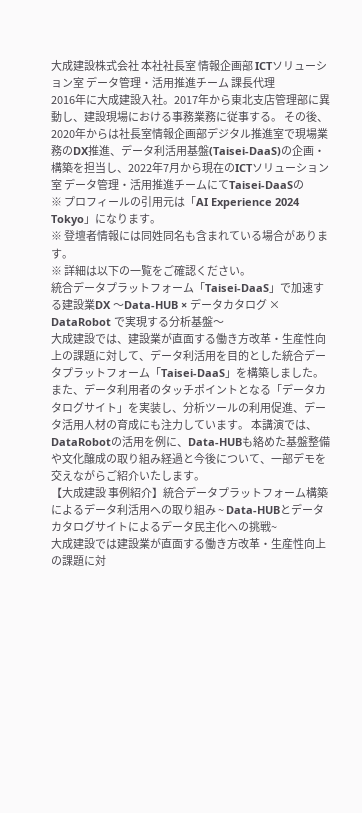大成建設株式会社 本社社長室 情報企画部 ICTソリューション室 データ管理・活用推進チーム 課長代理
2016年に大成建設入社。2017年から東北支店管理部に異動し、建設現場における事務業務に従事する。 その後、2020年からは社長室情報企画部デジタル推進室で現場業務のDX推進、データ利活用基盤(Taisei-DaaS)の企画・構築を担当し、2022年7月から現在のICTソリューション室 データ管理・活用推進チームにてTaisei-DaaSの
※ プロフィールの引用元は「AI Experience 2024 Tokyo」になります。
※ 登壇者情報には同姓同名も含まれている場合があります。
※ 詳細は以下の一覧をご確認ください。
統合データプラットフォーム「Taisei-DaaS」で加速する建設業DX 〜Data-HUB × データカタログ × DataRobot で実現する分析基盤〜
大成建設では、建設業が直面する働き方改革・生産性向上の課題に対して、データ利活用を目的とした統合データプラットフォーム「Taisei-DaaS」を構築しました。 また、データ利用者のタッチポイントとなる「データカタログサイト」を実装し、分析ツールの利用促進、データ活用人材の育成にも注力しています。 本講演では、DataRobotの活用を例に、Data-HUBも絡めた基盤整備や文化醸成の取り組み経過と今後について、一部デモを交えながらご紹介いたします。
【大成建設 事例紹介】統合データプラットフォーム構築によるデータ利活用への取り組み ~ Data-HUBとデータカタログサイトによるデータ民主化への挑戦~
大成建設では建設業が直面する働き方改革・生産性向上の課題に対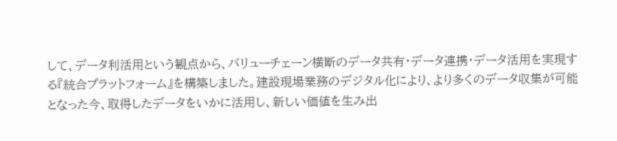して、データ利活用という観点から、バリューチェーン横断のデータ共有・データ連携・データ活用を実現する『統合プラットフォーム』を構築しました。建設現場業務のデジタル化により、より多くのデータ収集が可能となった今、取得したデータをいかに活用し、新しい価値を生み出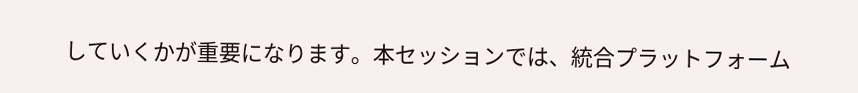していくかが重要になります。本セッションでは、統合プラットフォーム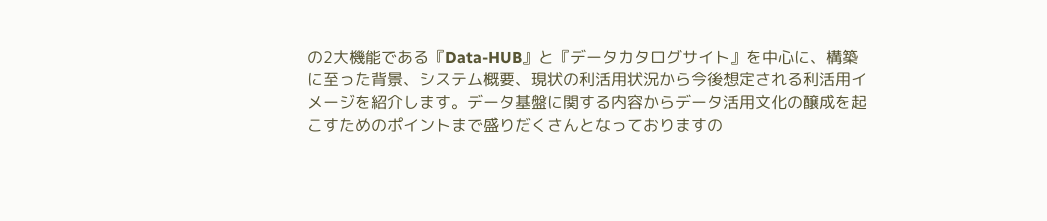の2大機能である『Data-HUB』と『データカタログサイト』を中心に、構築に至った背景、システム概要、現状の利活用状況から今後想定される利活用イメージを紹介します。データ基盤に関する内容からデータ活用文化の醸成を起こすためのポイントまで盛りだくさんとなっておりますの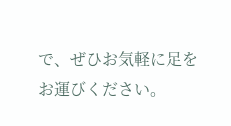で、ぜひお気軽に足をお運びください。